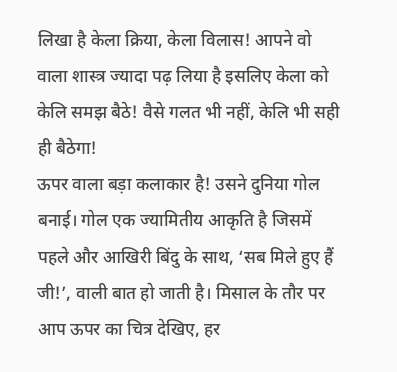लिखा है केला क्रिया, केला विलास! आपने वो वाला शास्त्र ज्यादा पढ़ लिया है इसलिए केला को केलि समझ बैठे! वैसे गलत भी नहीं, केलि भी सही ही बैठेगा!
ऊपर वाला बड़ा कलाकार है! उसने दुनिया गोल बनाई। गोल एक ज्यामितीय आकृति है जिसमें पहले और आखिरी बिंदु के साथ, ‘सब मिले हुए हैं जी!’, वाली बात हो जाती है। मिसाल के तौर पर आप ऊपर का चित्र देखिए, हर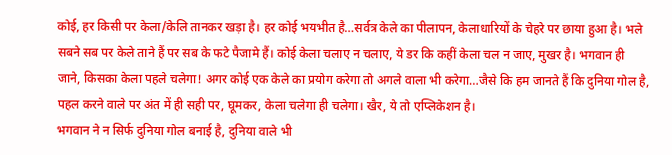कोई, हर किसी पर केला/केलि तानकर खड़ा है। हर कोई भयभीत है…सर्वत्र केले का पीलापन, केलाधारियों के चेहरे पर छाया हुआ है। भले सबने सब पर केले ताने हैं पर सब के फटे पैजामे हैं। कोई केला चलाए न चलाए, ये डर कि कहीं केला चल न जाए, मुखर है। भगवान ही जाने, किसका केला पहले चलेगा! अगर कोई एक केले का प्रयोग करेगा तो अगले वाला भी करेगा…जैसे कि हम जानते हैं कि दुनिया गोल है, पहल करने वाले पर अंत में ही सही पर, घूमकर, केला चलेगा ही चलेगा। खैर, ये तो एप्लिकेशन है।
भगवान ने न सिर्फ दुनिया गोल बनाई है, दुनिया वाले भी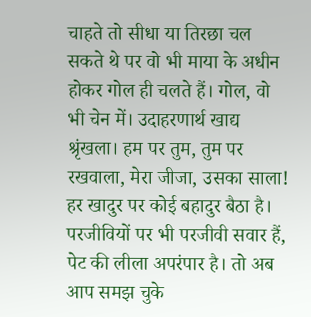चाहते तो सीधा या तिरछा चल सकते थे पर वो भी माया के अधीन होकर गोल ही चलते हैं। गोल, वो भी चेन में। उदाहरणार्थ खाद्य श्रृंखला। हम पर तुम, तुम पर रखवाला, मेरा जीजा, उसका साला! हर खादुर पर कोई बहादुर बैठा है। परजीवियों पर भी परजीवी सवार हैं, पेट की लीला अपरंपार है। तो अब आप समझ चुके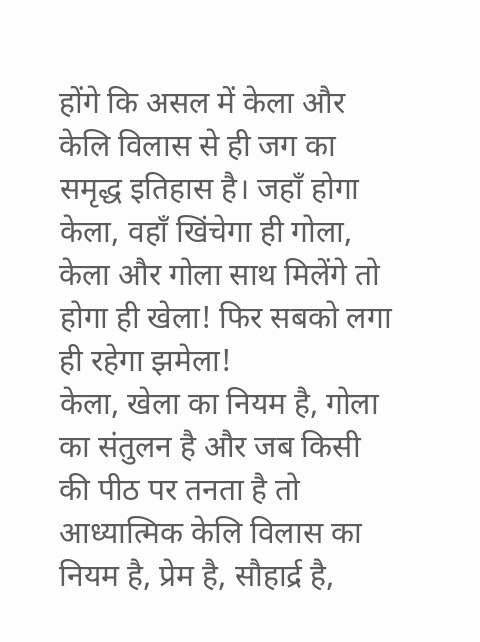होंगे कि असल में केला और केलि विलास से ही जग का समृद्ध इतिहास है। जहाँ होगा केला, वहाँ खिंचेगा ही गोला, केला और गोला साथ मिलेंगे तो होगा ही खेला! फिर सबको लगा ही रहेगा झमेला!
केला, खेला का नियम है, गोला का संतुलन है और जब किसी की पीठ पर तनता है तो आध्यात्मिक केलि विलास का नियम है, प्रेम है, सौहार्द्र है,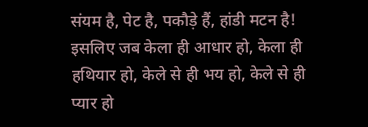संयम है, पेट है, पकौड़े हैं, हांडी मटन है! इसलिए जब केला ही आधार हो, केला ही हथियार हो, केले से ही भय हो, केले से ही प्यार हो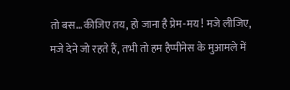तो बस…कीजिए तय, हो जाना है प्रेम-मय! मजे लीजिए, मजे देने जो रहते हैं, तभी तो हम हैप्पीनेस के मुआमले में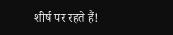शीर्ष पर रहते हैं!